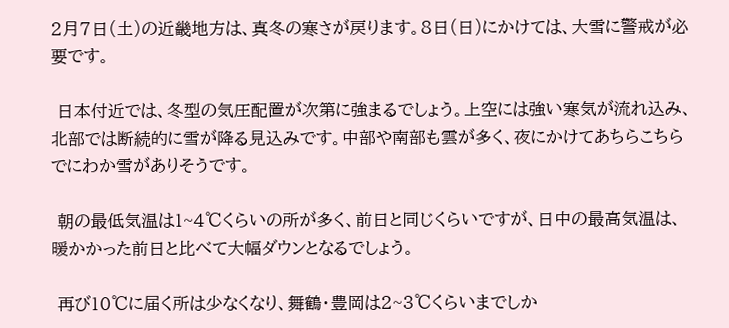2月7日(土)の近畿地方は、真冬の寒さが戻ります。8日(日)にかけては、大雪に警戒が必要です。

 日本付近では、冬型の気圧配置が次第に強まるでしょう。上空には強い寒気が流れ込み、北部では断続的に雪が降る見込みです。中部や南部も雲が多く、夜にかけてあちらこちらでにわか雪がありそうです。

 朝の最低気温は1~4℃くらいの所が多く、前日と同じくらいですが、日中の最高気温は、暖かかった前日と比べて大幅ダウンとなるでしょう。

 再び10℃に届く所は少なくなり、舞鶴・豊岡は2~3℃くらいまでしか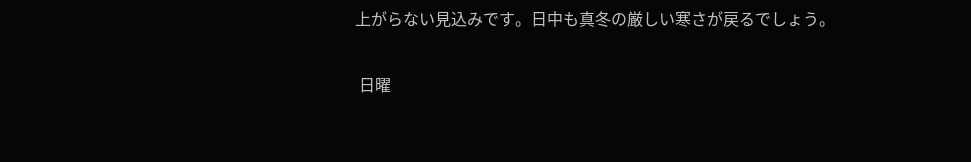上がらない見込みです。日中も真冬の厳しい寒さが戻るでしょう。

 日曜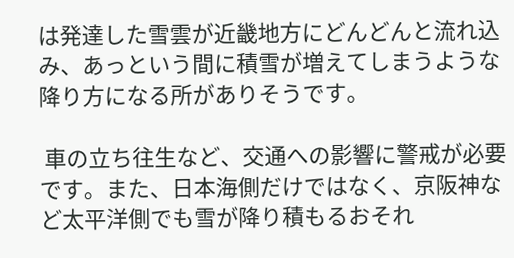は発達した雪雲が近畿地方にどんどんと流れ込み、あっという間に積雪が増えてしまうような降り方になる所がありそうです。

 車の立ち往生など、交通への影響に警戒が必要です。また、日本海側だけではなく、京阪神など太平洋側でも雪が降り積もるおそれ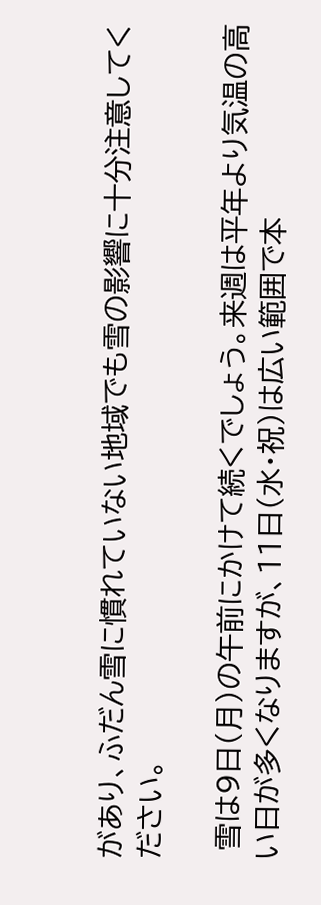があり、ふだん雪に慣れていない地域でも雪の影響に十分注意してください。

 雪は9日(月)の午前にかけて続くでしょう。来週は平年より気温の高い日が多くなりますが、11日(水・祝)は広い範囲で本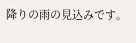降りの雨の見込みです。